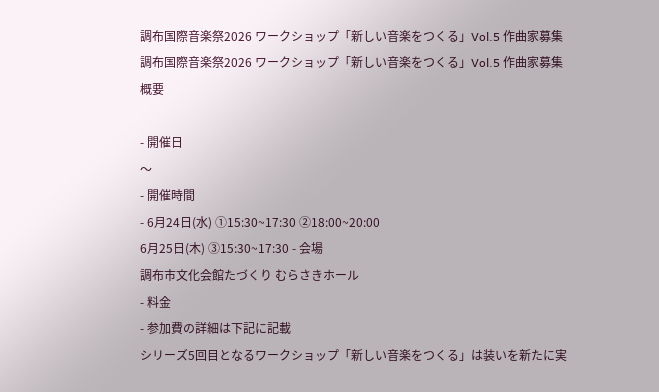調布国際音楽祭2026 ワークショップ「新しい音楽をつくる」Vol.5 作曲家募集
調布国際音楽祭2026 ワークショップ「新しい音楽をつくる」Vol.5 作曲家募集 概要

- 開催日
〜
- 開催時間
- 6月24日(水) ①15:30~17:30 ②18:00~20:00
6月25日(木) ③15:30~17:30 - 会場
調布市文化会館たづくり むらさきホール
- 料金
- 参加費の詳細は下記に記載
シリーズ5回目となるワークショップ「新しい音楽をつくる」は装いを新たに実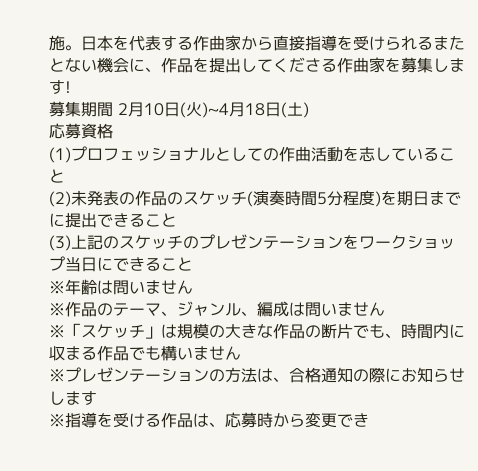施。日本を代表する作曲家から直接指導を受けられるまたとない機会に、作品を提出してくださる作曲家を募集します!
募集期間 2月10日(火)~4月18日(土)
応募資格
(1)プロフェッショナルとしての作曲活動を志していること
(2)未発表の作品のスケッチ(演奏時間5分程度)を期日までに提出できること
(3)上記のスケッチのプレゼンテーションをワークショップ当日にできること
※年齢は問いません
※作品のテーマ、ジャンル、編成は問いません
※「スケッチ」は規模の大きな作品の断片でも、時間内に収まる作品でも構いません
※プレゼンテーションの方法は、合格通知の際にお知らせします
※指導を受ける作品は、応募時から変更でき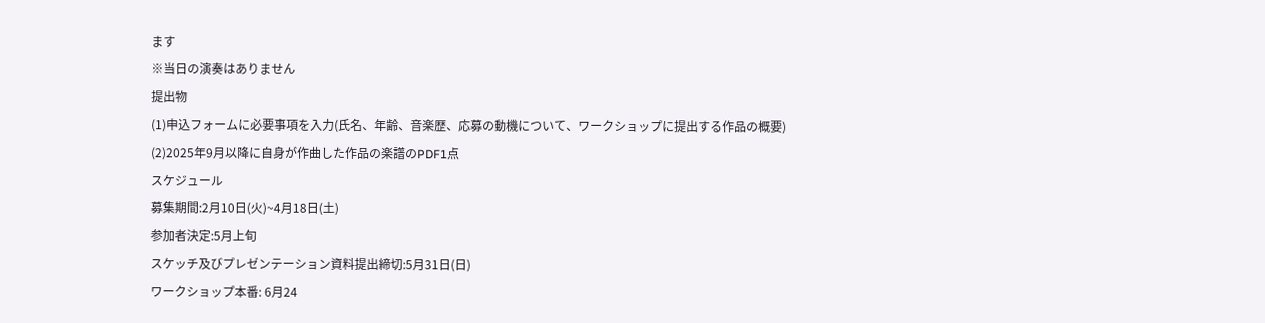ます
※当日の演奏はありません
提出物
(1)申込フォームに必要事項を入力(氏名、年齢、音楽歴、応募の動機について、ワークショップに提出する作品の概要)
(2)2025年9月以降に自身が作曲した作品の楽譜のPDF1点
スケジュール
募集期間:2月10日(火)~4月18日(土)
参加者決定:5月上旬
スケッチ及びプレゼンテーション資料提出締切:5月31日(日)
ワークショップ本番: 6月24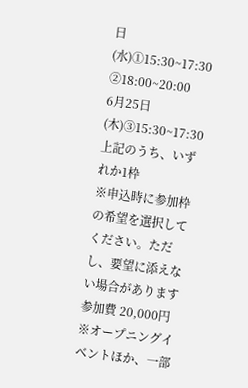日(水)①15:30~17:30 ②18:00~20:00
6月25日(木)③15:30~17:30
上記のうち、いずれか1枠
※申込時に参加枠の希望を選択してください。ただし、要望に添えない場合があります
参加費 20,000円
※オープニングイベントほか、一部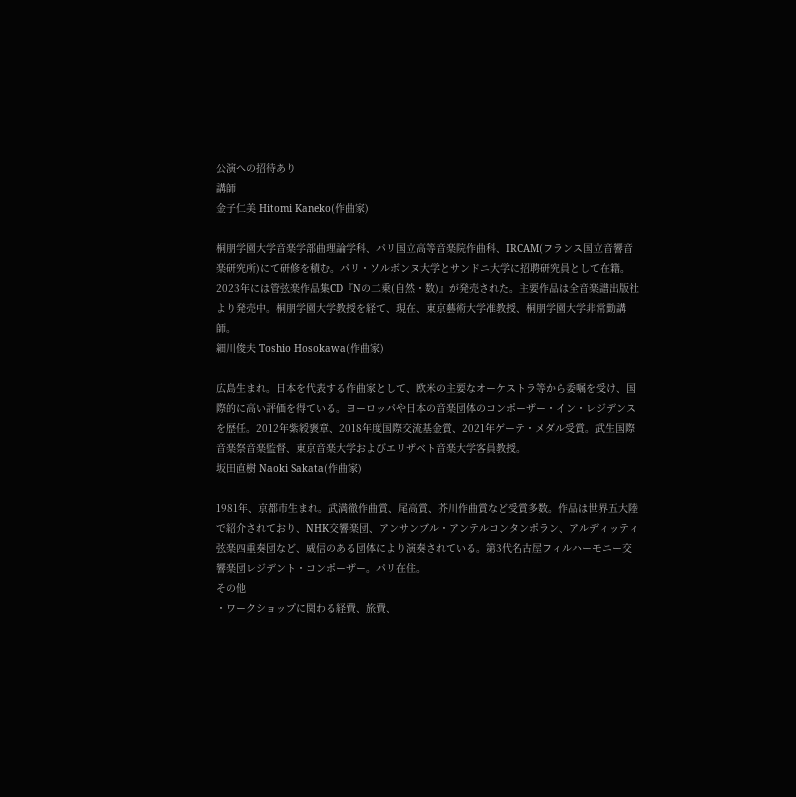公演への招待あり
講師
金子仁美 Hitomi Kaneko(作曲家)

桐朋学園大学音楽学部曲理論学科、パリ国立高等音楽院作曲科、IRCAM(フランス国立音響音楽研究所)にて研修を積む。パリ・ソルボンヌ大学とサンドニ大学に招聘研究員として在籍。2023年には管弦楽作品集CD『Nの二乗(自然・数)』が発売された。主要作品は全音楽譜出版社より発売中。桐朋学園大学教授を経て、現在、東京藝術大学准教授、桐朋学園大学非常勤講師。
細川俊夫 Toshio Hosokawa(作曲家)

広島生まれ。日本を代表する作曲家として、欧米の主要なオーケストラ等から委嘱を受け、国際的に高い評価を得ている。ヨーロッパや日本の音楽団体のコンポーザー・イン・レジデンスを歴任。2012年紫綬褒章、2018年度国際交流基金賞、2021年ゲーテ・メダル受賞。武生国際音楽祭音楽監督、東京音楽大学およびエリザベト音楽大学客員教授。
坂田直樹 Naoki Sakata(作曲家)

1981年、京都市生まれ。武満徹作曲賞、尾高賞、芥川作曲賞など受賞多数。作品は世界五大陸で紹介されており、NHK交響楽団、アンサンブル・アンテルコンタンポラン、アルディッティ弦楽四重奏団など、威信のある団体により演奏されている。第3代名古屋フィルハーモニー交響楽団レジデント・コンポーザー。パリ在住。
その他
・ワークショップに関わる経費、旅費、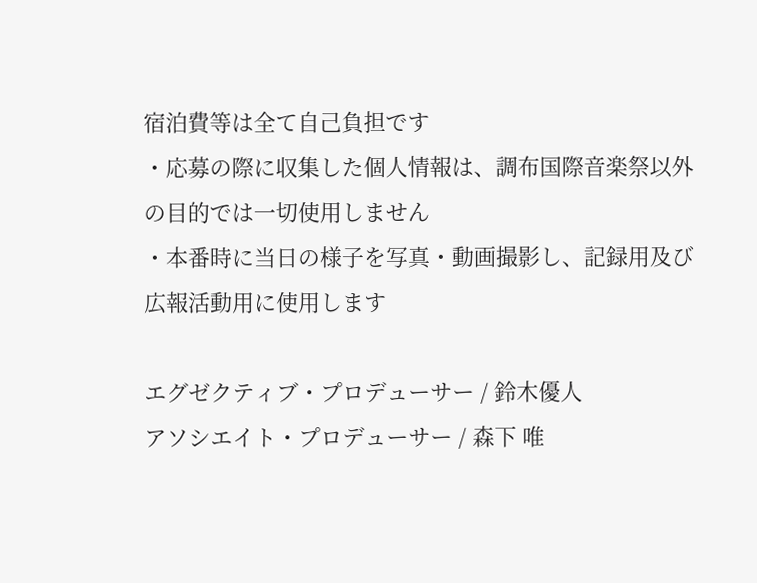宿泊費等は全て自己負担です
・応募の際に収集した個人情報は、調布国際音楽祭以外の目的では一切使用しません
・本番時に当日の様子を写真・動画撮影し、記録用及び広報活動用に使用します

エグゼクティブ・プロデューサー / 鈴木優人
アソシエイト・プロデューサー / 森下 唯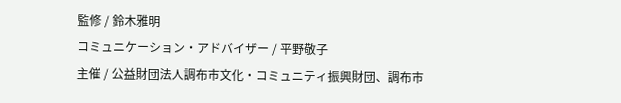監修 / 鈴木雅明
コミュニケーション・アドバイザー / 平野敬子
主催 / 公益財団法人調布市文化・コミュニティ振興財団、調布市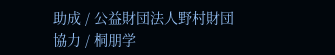助成 / 公益財団法人野村財団
協力 / 桐朋学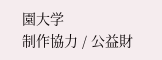園大学
制作協力 / 公益財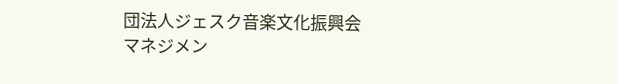団法人ジェスク音楽文化振興会
マネジメン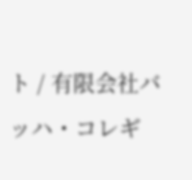ト / 有限会社バッハ・コレギ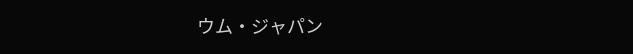ウム・ジャパン